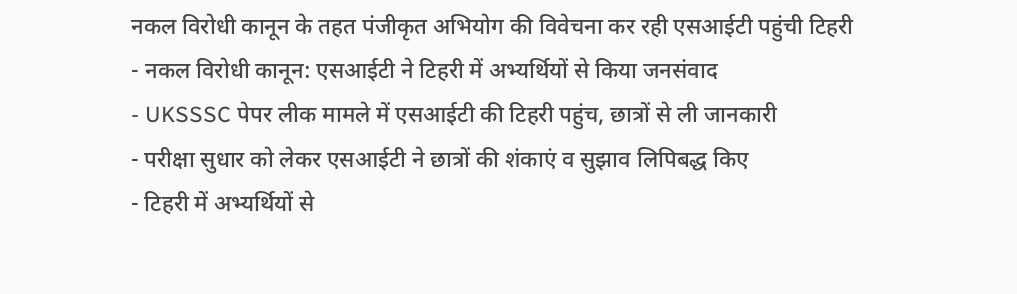नकल विरोधी कानून के तहत पंजीकृत अभियोग की विवेचना कर रही एसआईटी पहुंची टिहरी
- नकल विरोधी कानून: एसआईटी ने टिहरी में अभ्यर्थियों से किया जनसंवाद
- UKSSSC पेपर लीक मामले में एसआईटी की टिहरी पहुंच, छात्रों से ली जानकारी
- परीक्षा सुधार को लेकर एसआईटी ने छात्रों की शंकाएं व सुझाव लिपिबद्ध किए
- टिहरी में अभ्यर्थियों से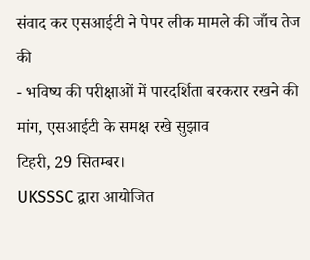संवाद कर एसआईटी ने पेपर लीक मामले की जाँच तेज की
- भविष्य की परीक्षाओं में पारदर्शिता बरकरार रखने की मांग, एसआईटी के समक्ष रखे सुझाव
टिहरी, 29 सितम्बर।
UKSSSC द्वारा आयोजित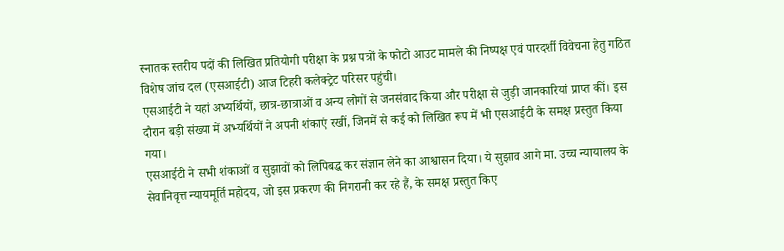स्नातक स्तरीय पदों की लिखित प्रतियोगी परीक्षा के प्रश्न पत्रों के फोटो आउट मामले की निष्पक्ष एवं पारदर्शी विवेचना हेतु गठित विशेष जांच दल (एसआईटी) आज टिहरी कलेक्ट्रेट परिसर पहुंची।
एसआईटी ने यहां अभ्यर्थियों, छात्र-छात्राओं व अन्य लोगों से जनसंवाद किया और परीक्षा से जुड़ी जानकारियां प्राप्त कीं। इस दौरान बड़ी संख्या में अभ्यर्थियों ने अपनी शंकाएं रखीं, जिनमें से कई को लिखित रूप में भी एसआईटी के समक्ष प्रस्तुत किया गया।
एसआईटी ने सभी शंकाओं व सुझावों को लिपिबद्ध कर संज्ञान लेने का आश्वासन दिया। ये सुझाव आगे मा. उच्च न्यायालय के सेवानिवृत्त न्यायमूर्ति महोदय, जो इस प्रकरण की निगरानी कर रहे हैं, के समक्ष प्रस्तुत किए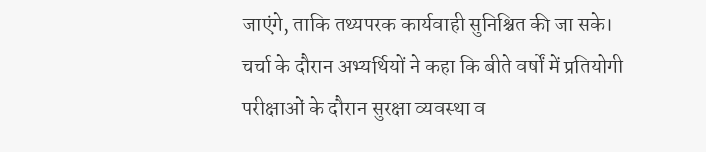जाएंगे, ताकि तथ्यपरक कार्यवाही सुनिश्चित की जा सके।
चर्चा के दौरान अभ्यर्थियों ने कहा कि बीते वर्षों में प्रतियोगी परीक्षाओं के दौरान सुरक्षा व्यवस्था व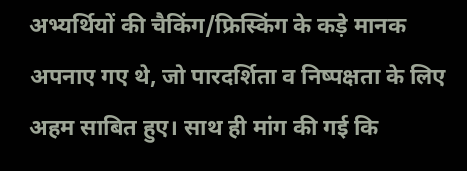अभ्यर्थियों की चैकिंग/फ्रिस्किंग के कड़े मानक अपनाए गए थे, जो पारदर्शिता व निष्पक्षता के लिए अहम साबित हुए। साथ ही मांग की गई कि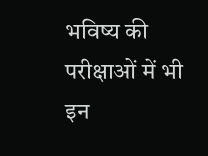भविष्य की परीक्षाओं में भी इन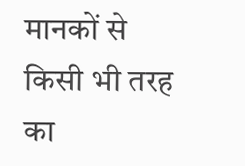मानकों से किसी भी तरह का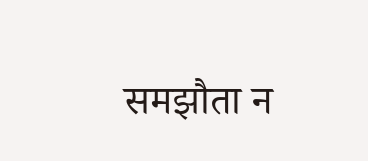समझौता न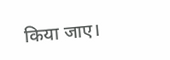किया जाए।